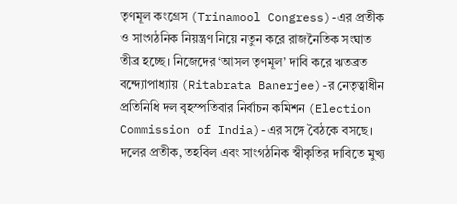তৃণমূল কংগ্রেস (Trinamool Congress)-এর প্রতীক ও সাংগঠনিক নিয়ন্ত্রণ নিয়ে নতুন করে রাজনৈতিক সংঘাত তীব্র হচ্ছে। নিজেদের ‘আসল তৃণমূল’ দাবি করে ঋতব্রত বন্দ্যোপাধ্যায় (Ritabrata Banerjee)-র নেতৃত্বাধীন প্রতিনিধি দল বৃহস্পতিবার নির্বাচন কমিশন (Election Commission of India)-এর সঙ্গে বৈঠকে বসছে। দলের প্রতীক, তহবিল এবং সাংগঠনিক স্বীকৃতির দাবিতে মুখ্য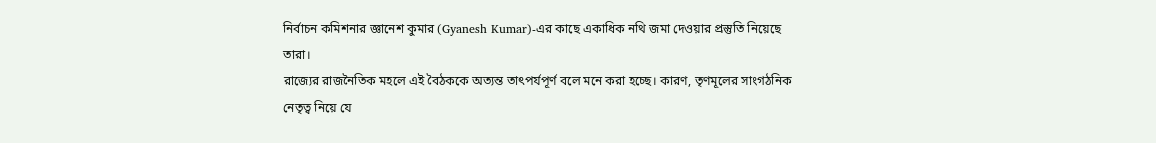নির্বাচন কমিশনার জ্ঞানেশ কুমার (Gyanesh Kumar)-এর কাছে একাধিক নথি জমা দেওয়ার প্রস্তুতি নিয়েছে তারা।
রাজ্যের রাজনৈতিক মহলে এই বৈঠককে অত্যন্ত তাৎপর্যপূর্ণ বলে মনে করা হচ্ছে। কারণ, তৃণমূলের সাংগঠনিক নেতৃত্ব নিয়ে যে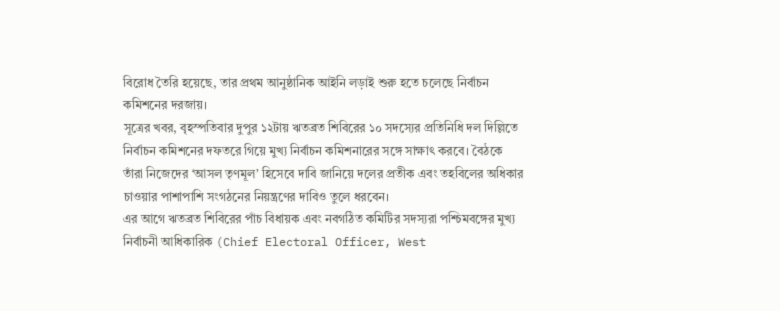বিরোধ তৈরি হয়েছে, তার প্রথম আনুষ্ঠানিক আইনি লড়াই শুরু হতে চলেছে নির্বাচন কমিশনের দরজায়।
সূত্রের খবর, বৃহস্পতিবার দুপুর ১২টায় ঋতব্রত শিবিরের ১০ সদস্যের প্রতিনিধি দল দিল্লিতে নির্বাচন কমিশনের দফতরে গিয়ে মুখ্য নির্বাচন কমিশনারের সঙ্গে সাক্ষাৎ করবে। বৈঠকে তাঁরা নিজেদের ‘আসল তৃণমূল’ হিসেবে দাবি জানিয়ে দলের প্রতীক এবং তহবিলের অধিকার চাওয়ার পাশাপাশি সংগঠনের নিয়ন্ত্রণের দাবিও তুলে ধরবেন।
এর আগে ঋতব্রত শিবিরের পাঁচ বিধায়ক এবং নবগঠিত কমিটির সদস্যরা পশ্চিমবঙ্গের মুখ্য নির্বাচনী আধিকারিক (Chief Electoral Officer, West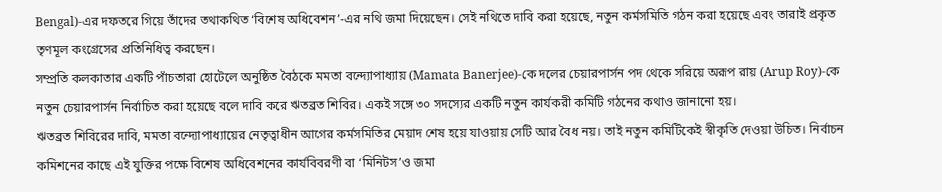Bengal)-এর দফতরে গিয়ে তাঁদের তথাকথিত ‘বিশেষ অধিবেশন’-এর নথি জমা দিয়েছেন। সেই নথিতে দাবি করা হয়েছে, নতুন কর্মসমিতি গঠন করা হয়েছে এবং তারাই প্রকৃত তৃণমূল কংগ্রেসের প্রতিনিধিত্ব করছেন।
সম্প্রতি কলকাতার একটি পাঁচতারা হোটেলে অনুষ্ঠিত বৈঠকে মমতা বন্দ্যোপাধ্যায় (Mamata Banerjee)-কে দলের চেয়ারপার্সন পদ থেকে সরিয়ে অরূপ রায় (Arup Roy)-কে নতুন চেয়ারপার্সন নির্বাচিত করা হয়েছে বলে দাবি করে ঋতব্রত শিবির। একই সঙ্গে ৩০ সদস্যের একটি নতুন কার্যকরী কমিটি গঠনের কথাও জানানো হয়।
ঋতব্রত শিবিরের দাবি, মমতা বন্দ্যোপাধ্যায়ের নেতৃত্বাধীন আগের কর্মসমিতির মেয়াদ শেষ হয়ে যাওয়ায় সেটি আর বৈধ নয়। তাই নতুন কমিটিকেই স্বীকৃতি দেওয়া উচিত। নির্বাচন কমিশনের কাছে এই যুক্তির পক্ষে বিশেষ অধিবেশনের কার্যবিবরণী বা ‘মিনিটস’ও জমা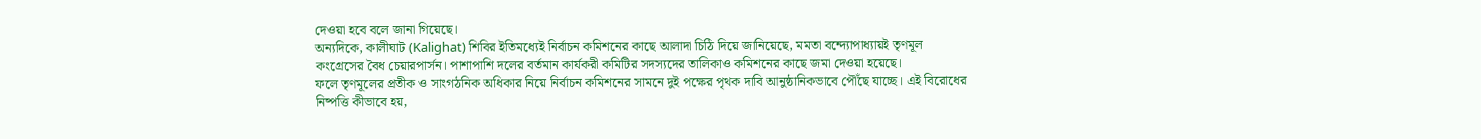দেওয়া হবে বলে জানা গিয়েছে।
অন্যদিকে, কালীঘাট (Kalighat) শিবির ইতিমধ্যেই নির্বাচন কমিশনের কাছে আলাদা চিঠি দিয়ে জানিয়েছে, মমতা বন্দ্যোপাধ্যায়ই তৃণমূল কংগ্রেসের বৈধ চেয়ারপার্সন। পাশাপাশি দলের বর্তমান কার্যকরী কমিটির সদস্যদের তালিকাও কমিশনের কাছে জমা দেওয়া হয়েছে।
ফলে তৃণমূলের প্রতীক ও সাংগঠনিক অধিকার নিয়ে নির্বাচন কমিশনের সামনে দুই পক্ষের পৃথক দাবি আনুষ্ঠানিকভাবে পৌঁছে যাচ্ছে। এই বিরোধের নিষ্পত্তি কীভাবে হয়,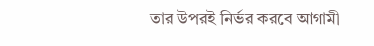তার উপরই নির্ভর করবে আগামী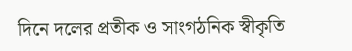দিনে দলের প্রতীক ও সাংগঠনিক স্বীকৃতি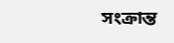সংক্রান্ত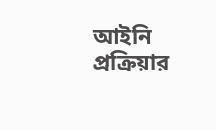আইনি প্রক্রিয়ার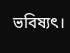ভবিষ্যৎ।